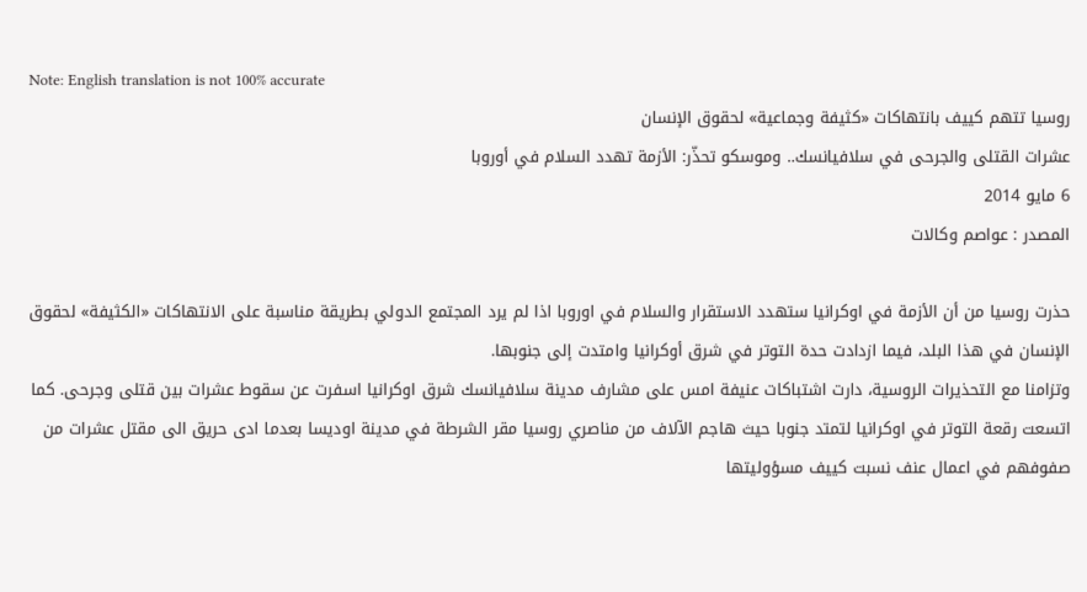Note: English translation is not 100% accurate
روسيا تتهم كييف بانتهاكات «كثيفة وجماعية» لحقوق الإنسان
عشرات القتلى والجرحى في سلافيانسك.. وموسكو تحذّر: الأزمة تهدد السلام في أوروبا
6 مايو 2014
المصدر : عواصم وكالات

حذرت روسيا من أن الأزمة في اوكرانيا ستهدد الاستقرار والسلام في اوروبا اذا لم يرد المجتمع الدولي بطريقة مناسبة على الانتهاكات «الكثيفة» لحقوق الإنسان في هذا البلد، فيما ازدادت حدة التوتر في شرق أوكرانيا وامتدت إلى جنوبها.
وتزامنا مع التحذيرات الروسية، دارت اشتباكات عنيفة امس على مشارف مدينة سلافيانسك شرق اوكرانيا اسفرت عن سقوط عشرات بين قتلى وجرحى. كما اتسعت رقعة التوتر في اوكرانيا لتمتد جنوبا حيث هاجم الآلاف من مناصري روسيا مقر الشرطة في مدينة اوديسا بعدما ادى حريق الى مقتل عشرات من صفوفهم في اعمال عنف نسبت كييف مسؤوليتها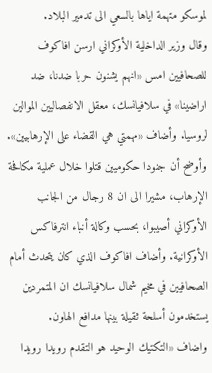لموسكو متهمة اياها بالسعي الى تدمير البلاد.
وقال وزير الداخلية الأوكراني ارسن افاكوف للصحافيين امس «انهم يشنون حربا ضدنا، ضد اراضينا» في سلافيانسك، معقل الانفصاليين الموالين لروسيا. وأضاف «مهمتي هي القضاء على الإرهابيين».
وأوضح أن جنودا حكوميين قتلوا خلال عملية مكافحة الإرهاب، مشيرا الى ان 8 رجال من الجانب الأوكراني أصيبوا، بحسب وكالة أنباء انترفاكس الأوكرانية. وأضاف افاكوف الذي كان يتحدث أمام الصحافيين في مخيم شمال سلافيانسك ان المتمردين يستخدمون أسلحة ثقيلة بينها مدافع الهاون.
واضاف «التكتيك الوحيد هو التقدم رويدا رويدا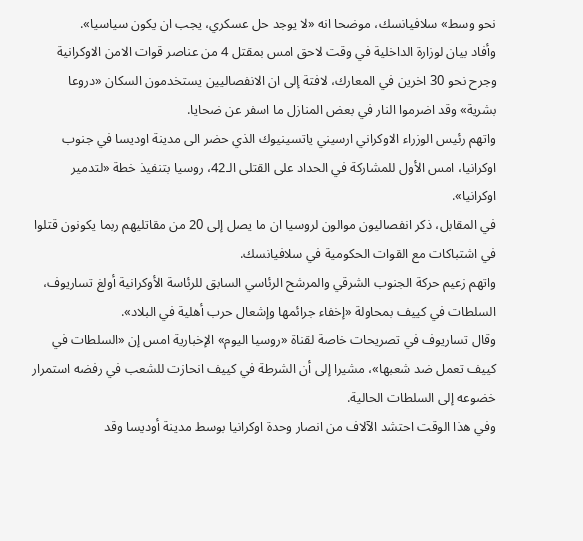نحو وسط» سلافيانسك، موضحا انه «لا يوجد حل عسكري، يجب ان يكون سياسيا».
وأفاد بيان لوزارة الداخلية في وقت لاحق امس بمقتل 4 من عناصر قوات الامن الاوكرانية وجرح نحو 30 اخرين في المعارك، لافتة إلى ان الانفصاليين يستخدمون السكان «دروعا بشرية» وقد اضرموا النار في بعض المنازل ما اسفر عن ضحايا.
واتهم رئيس الوزراء الاوكراني ارسيني ياتسينيوك الذي حضر الى مدينة اوديسا في جنوب اوكرانيا، امس الأول للمشاركة في الحداد على القتلى الـ42، روسيا بتنفيذ خطة «لتدمير اوكرانيا».
في المقابل، ذكر انفصاليون موالون لروسيا ان ما يصل إلى 20 من مقاتليهم ربما يكونون قتلوا في اشتباكات مع القوات الحكومية في سلافيانسك.
واتهم زعيم حركة الجنوب الشرقي والمرشح الرئاسي السابق للرئاسة الأوكرانية أولغ تساريوف، السلطات في كييف بمحاولة «إخفاء جرائمها وإشعال حرب أهلية في البلاد».
وقال تساريوف في تصريحات خاصة لقناة «روسيا اليوم» الإخبارية امس إن «السلطات في كييف تعمل ضد شعبها»، مشيرا إلى أن الشرطة في كييف انحازت للشعب في رفضه استمرار خضوعه إلى السلطات الحالية.
وفي هذا الوقت احتشد الآلاف من انصار وحدة اوكرانيا بوسط مدينة أوديسا وقد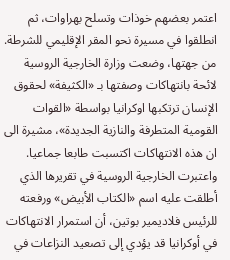اعتمر بعضهم خوذات وتسلح بهراوات، ثم انطلقوا في مسيرة نحو المقر الإقليمي للشرطة.
من جهتها، وضعت وزارة الخارجية الروسية لائحة بانتهاكات وصفتها بـ «الكثيفة» لحقوق الإنسان ترتكبها اوكرانيا بواسطة «القوات القومية المتطرفة والنازية الجديدة»، مشيرة الى ان هذه الانتهاكات اكتسبت طابعا جماعيا.
واعتبرت الخارجية الروسية في تقريرها الذي أطلقت عليه اسم «الكتاب الأبيض» ورفعته للرئيس فلاديمير بوتين، أن استمرار الانتهاكات في أوكرانيا قد يؤدي إلى تصعيد النزاعات في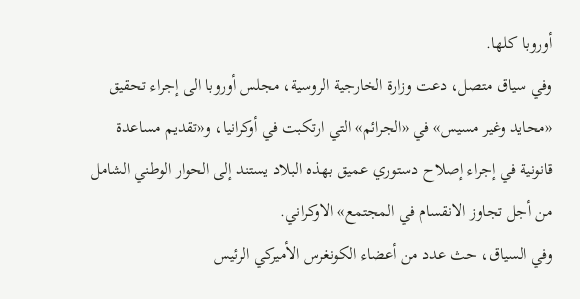أوروبا كلها.
وفي سياق متصل، دعت وزارة الخارجية الروسية، مجلس أوروبا الى إجراء تحقيق «محايد وغير مسيس» في «الجرائم» التي ارتكبت في أوكرانيا، و«تقديم مساعدة قانونية في إجراء إصلاح دستوري عميق بهذه البلاد يستند إلى الحوار الوطني الشامل من أجل تجاوز الانقسام في المجتمع» الاوكراني.
وفي السياق، حث عدد من أعضاء الكونغرس الأميركي الرئيس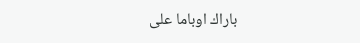باراك اوباما على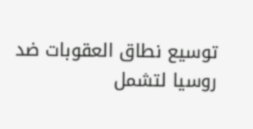توسيع نطاق العقوبات ضد روسيا لتشمل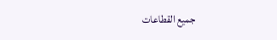جميع القطاعات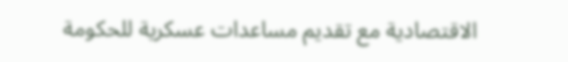الاقتصادية مع تقديم مساعدات عسكرية للحكومة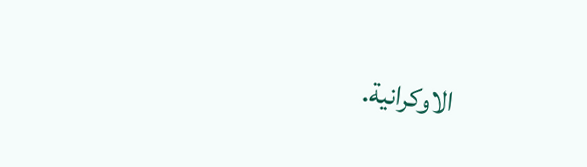الاوكرانية.